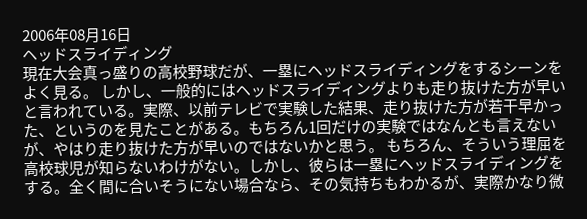2006年08月16日
ヘッドスライディング
現在大会真っ盛りの高校野球だが、一塁にヘッドスライディングをするシーンをよく見る。 しかし、一般的にはヘッドスライディングよりも走り抜けた方が早いと言われている。実際、以前テレビで実験した結果、走り抜けた方が若干早かった、というのを見たことがある。もちろん1回だけの実験ではなんとも言えないが、やはり走り抜けた方が早いのではないかと思う。 もちろん、そういう理屈を高校球児が知らないわけがない。しかし、彼らは一塁にヘッドスライディングをする。全く間に合いそうにない場合なら、その気持ちもわかるが、実際かなり微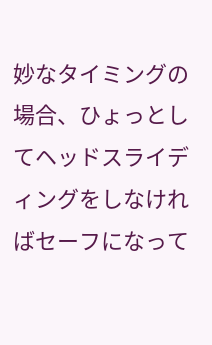妙なタイミングの場合、ひょっとしてヘッドスライディングをしなければセーフになって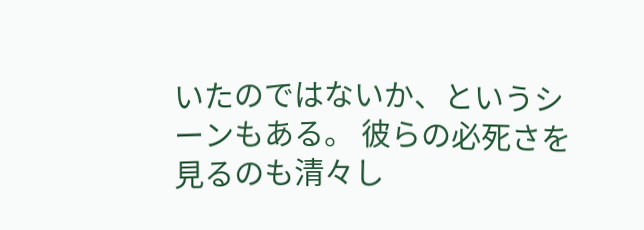いたのではないか、というシーンもある。 彼らの必死さを見るのも清々し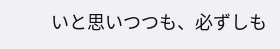いと思いつつも、必ずしも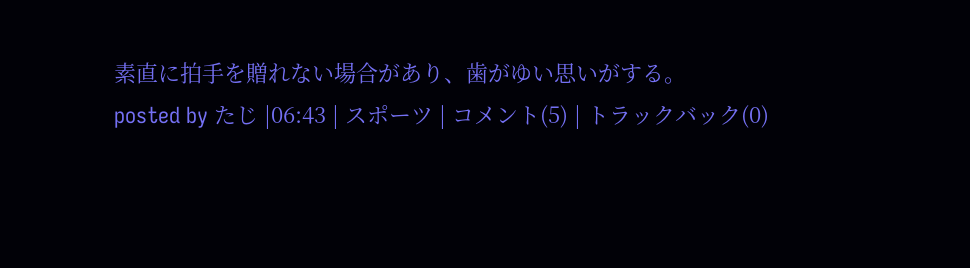素直に拍手を贈れない場合があり、歯がゆい思いがする。
posted by たじ |06:43 | スポーツ | コメント(5) | トラックバック(0)